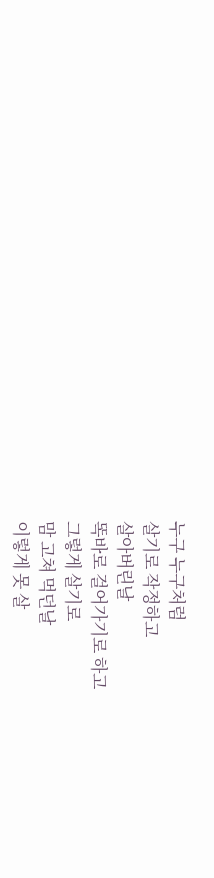누구 누구처럼
살기로 작정하고
살아버린날
똑바로 걸어가기로 하고
그렇게 살기로
맘 고쳐 먹던날
이렇게 못 살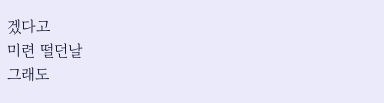겠다고
미련 떨던날
그래도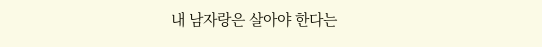내 남자랑은 살아야 한다는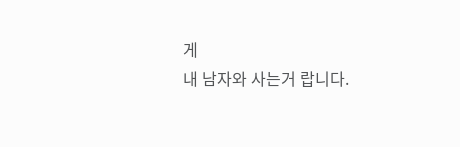게
내 남자와 사는거 랍니다.